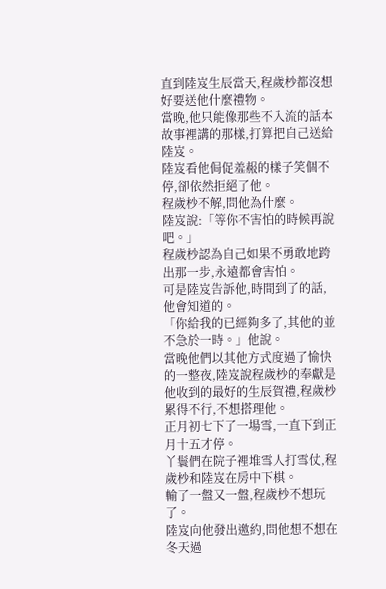直到陸岌生辰當天,程歲杪都沒想好要送他什麼禮物。
當晚,他只能像那些不入流的話本故事裡講的那樣,打算把自己送給陸岌。
陸岌看他侷促羞赧的樣子笑個不停,卻依然拒絕了他。
程歲杪不解,問他為什麼。
陸岌說:「等你不害怕的時候再說吧。」
程歲杪認為自己如果不勇敢地跨出那一步,永遠都會害怕。
可是陸岌告訴他,時間到了的話,他會知道的。
「你給我的已經夠多了,其他的並不急於一時。」他說。
當晚他們以其他方式度過了愉快的一整夜,陸岌說程歲杪的奉獻是他收到的最好的生辰賀禮,程歲杪累得不行,不想搭理他。
正月初七下了一場雪,一直下到正月十五才停。
丫鬟們在院子裡堆雪人打雪仗,程歲杪和陸岌在房中下棋。
輸了一盤又一盤,程歲杪不想玩了。
陸岌向他發出邀約,問他想不想在冬天過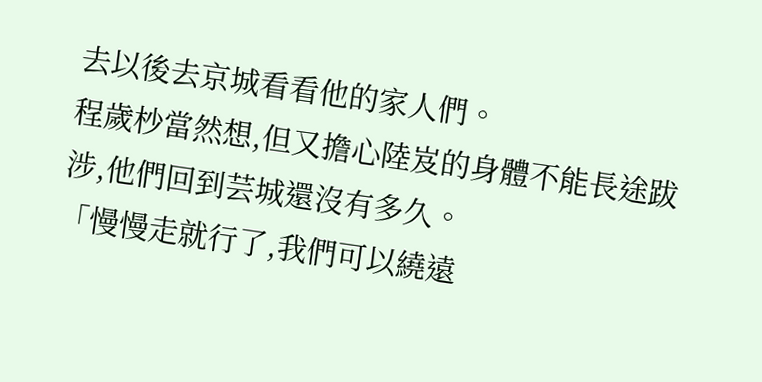去以後去京城看看他的家人們。
程歲杪當然想,但又擔心陸岌的身體不能長途跋涉,他們回到芸城還沒有多久。
「慢慢走就行了,我們可以繞遠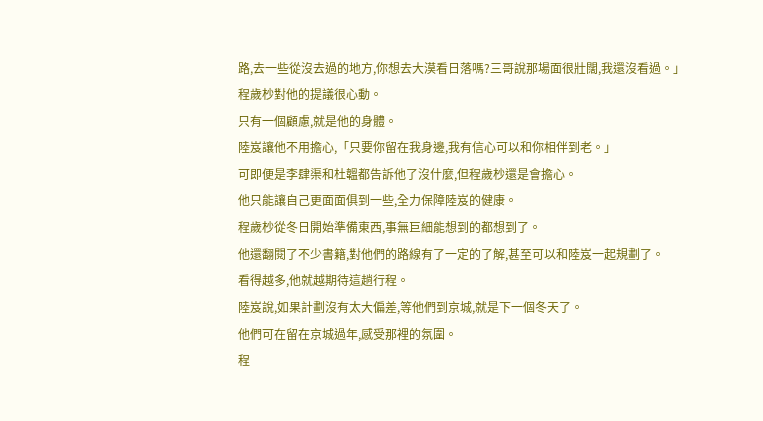路,去一些從沒去過的地方,你想去大漠看日落嗎?三哥說那場面很壯闊,我還沒看過。」
程歲杪對他的提議很心動。
只有一個顧慮,就是他的身體。
陸岌讓他不用擔心,「只要你留在我身邊,我有信心可以和你相伴到老。」
可即便是李肆渠和杜韞都告訴他了沒什麼,但程歲杪還是會擔心。
他只能讓自己更面面俱到一些,全力保障陸岌的健康。
程歲杪從冬日開始準備東西,事無巨細能想到的都想到了。
他還翻閱了不少書籍,對他們的路線有了一定的了解,甚至可以和陸岌一起規劃了。
看得越多,他就越期待這趟行程。
陸岌說,如果計劃沒有太大偏差,等他們到京城,就是下一個冬天了。
他們可在留在京城過年,感受那裡的氛圍。
程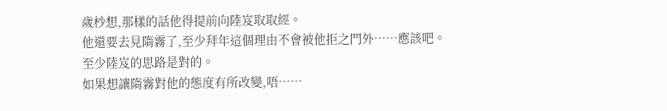歲杪想,那樣的話他得提前向陸岌取取經。
他還要去見隋霧了,至少拜年這個理由不會被他拒之門外……應該吧。
至少陸岌的思路是對的。
如果想讓隋霧對他的態度有所改變,唔……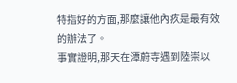特指好的方面,那麼讓他內疚是最有效的辦法了。
事實證明,那天在潭蔚寺遇到陸崇以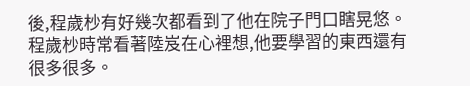後,程歲杪有好幾次都看到了他在院子門口瞎晃悠。
程歲杪時常看著陸岌在心裡想,他要學習的東西還有很多很多。